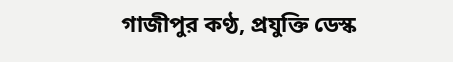গাজীপুর কণ্ঠ, প্রযুক্তি ডেস্ক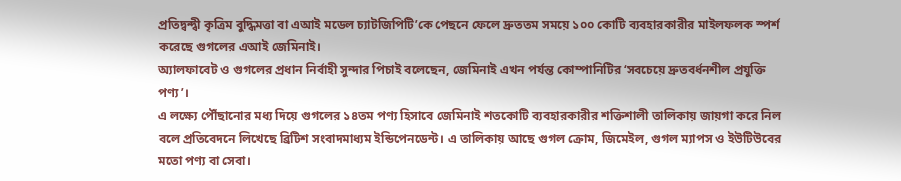প্রতিদ্বন্দ্বী কৃত্রিম বুদ্ধিমত্তা বা এআই মডেল চ্যাটজিপিটি’কে পেছনে ফেলে দ্রুততম সময়ে ১০০ কোটি ব্যবহারকারীর মাইলফলক স্পর্শ করেছে গুগলের এআই জেমিনাই।
অ্যালফাবেট ও গুগলের প্রধান নির্বাহী সুন্দার পিচাই বলেছেন, জেমিনাই এখন পর্যন্ত কোম্পানিটির ‘সবচেয়ে দ্রুতবর্ধনশীল প্রযুক্তি পণ্য’।
এ লক্ষ্যে পৌঁছানোর মধ্য দিয়ে গুগলের ১৪তম পণ্য হিসাবে জেমিনাই শতকোটি ব্যবহারকারীর শক্তিশালী তালিকায় জায়গা করে নিল বলে প্রতিবেদনে লিখেছে ব্রিটিশ সংবাদমাধ্যম ইন্ডিপেনডেন্ট। এ তালিকায় আছে গুগল ক্রোম, জিমেইল, গুগল ম্যাপস ও ইউটিউবের মতো পণ্য বা সেবা।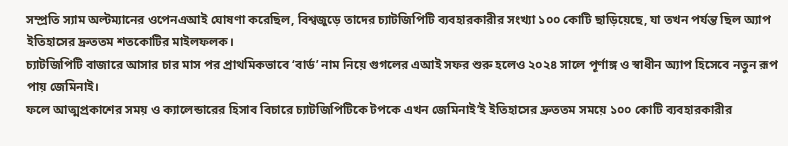সম্প্রতি স্যাম অল্টম্যানের ওপেনএআই ঘোষণা করেছিল, বিশ্বজুড়ে তাদের চ্যাটজিপিটি ব্যবহারকারীর সংখ্যা ১০০ কোটি ছাড়িয়েছে, যা তখন পর্যন্ত ছিল অ্যাপ ইতিহাসের দ্রুততম শতকোটির মাইলফলক।
চ্যাটজিপিটি বাজারে আসার চার মাস পর প্রাথমিকভাবে ‘বার্ড’ নাম নিয়ে গুগলের এআই সফর শুরু হলেও ২০২৪ সালে পূর্ণাঙ্গ ও স্বাধীন অ্যাপ হিসেবে নতুন রূপ পায় জেমিনাই।
ফলে আত্মপ্রকাশের সময় ও ক্যালেন্ডারের হিসাব বিচারে চ্যাটজিপিটিকে টপকে এখন জেমিনাই’ই ইতিহাসের দ্রুততম সময়ে ১০০ কোটি ব্যবহারকারীর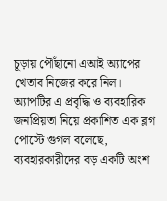চূড়ায় পৌঁছানো এআই অ্যাপের খেতাব নিজের করে নিল।
অ্যাপটির এ প্রবৃদ্ধি ও ব্যবহারিক জনপ্রিয়তা নিয়ে প্রকাশিত এক ব্লগ পোস্টে গুগল বলেছে, ব্যবহারকারীদের বড় একটি অংশ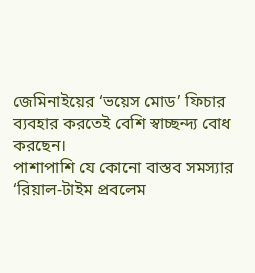জেমিনাইয়ের ‘ভয়েস মোড’ ফিচার ব্যবহার করতেই বেশি স্বাচ্ছন্দ্য বোধ করছেন।
পাশাপাশি যে কোনো বাস্তব সমস্যার ‘রিয়াল-টাইম প্রবলেম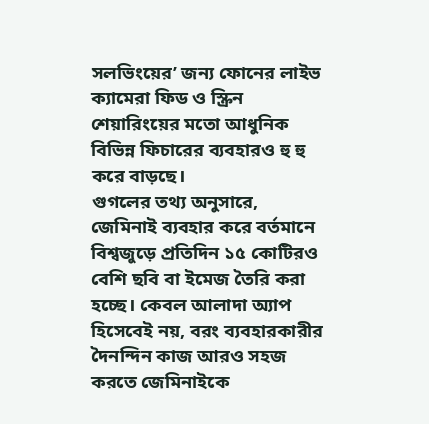সলভিংয়ের’ জন্য ফোনের লাইভ ক্যামেরা ফিড ও স্ক্রিন শেয়ারিংয়ের মতো আধুনিক বিভিন্ন ফিচারের ব্যবহারও হু হু করে বাড়ছে।
গুগলের তথ্য অনুসারে, জেমিনাই ব্যবহার করে বর্তমানে বিশ্বজুড়ে প্রতিদিন ১৫ কোটিরও বেশি ছবি বা ইমেজ তৈরি করা হচ্ছে। কেবল আলাদা অ্যাপ হিসেবেই নয়, বরং ব্যবহারকারীর দৈনন্দিন কাজ আরও সহজ করতে জেমিনাইকে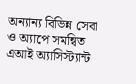অন্যান্য বিভিন্ন সেবা ও অ্যাপে সমন্বিত এআই অ্যাসিস্ট্যান্ট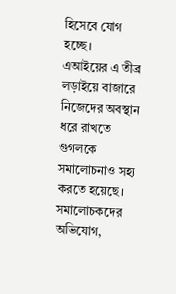হিসেবে যোগ হচ্ছে।
এআইয়ের এ তীব্র লড়াইয়ে বাজারে নিজেদের অবস্থান ধরে রাখতে গুগলকে সমালোচনাও সহ্য করতে হয়েছে। সমালোচকদের অভিযোগ,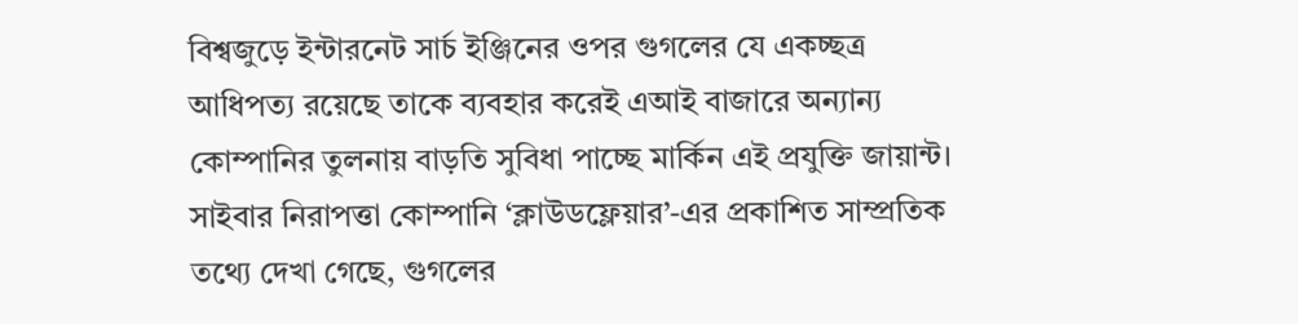বিশ্বজুড়ে ইন্টারনেট সার্চ ইঞ্জিনের ওপর গুগলের যে একচ্ছত্র আধিপত্য রয়েছে তাকে ব্যবহার করেই এআই বাজারে অন্যান্য কোম্পানির তুলনায় বাড়তি সুবিধা পাচ্ছে মার্কিন এই প্রযুক্তি জায়ান্ট।
সাইবার নিরাপত্তা কোম্পানি ‘ক্লাউডফ্লেয়ার’-এর প্রকাশিত সাম্প্রতিক তথ্যে দেখা গেছে, গুগলের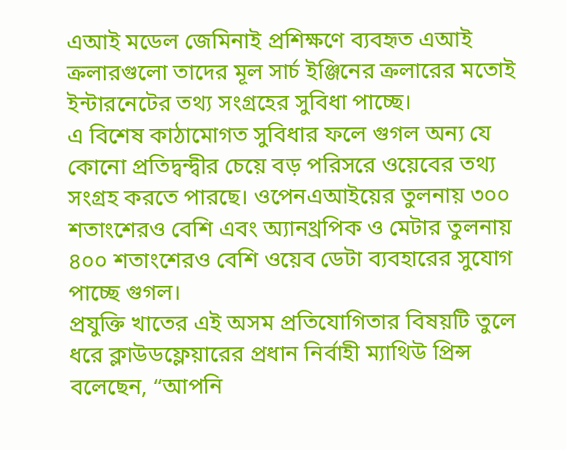এআই মডেল জেমিনাই প্রশিক্ষণে ব্যবহৃত এআই ক্রলারগুলো তাদের মূল সার্চ ইঞ্জিনের ক্রলারের মতোই ইন্টারনেটের তথ্য সংগ্রহের সুবিধা পাচ্ছে।
এ বিশেষ কাঠামোগত সুবিধার ফলে গুগল অন্য যে কোনো প্রতিদ্বন্দ্বীর চেয়ে বড় পরিসরে ওয়েবের তথ্য সংগ্রহ করতে পারছে। ওপেনএআইয়ের তুলনায় ৩০০ শতাংশেরও বেশি এবং অ্যানথ্রপিক ও মেটার তুলনায় ৪০০ শতাংশেরও বেশি ওয়েব ডেটা ব্যবহারের সুযোগ পাচ্ছে গুগল।
প্রযুক্তি খাতের এই অসম প্রতিযোগিতার বিষয়টি তুলে ধরে ক্লাউডফ্লেয়ারের প্রধান নির্বাহী ম্যাথিউ প্রিন্স বলেছেন, “আপনি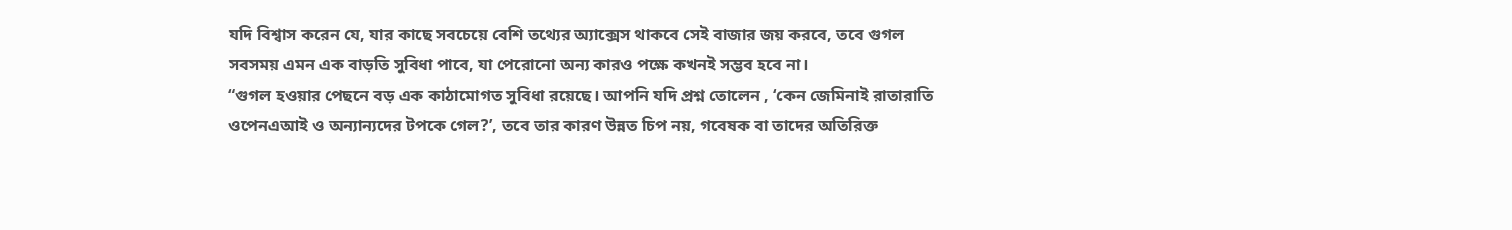যদি বিশ্বাস করেন যে, যার কাছে সবচেয়ে বেশি তথ্যের অ্যাক্সেস থাকবে সেই বাজার জয় করবে, তবে গুগল সবসময় এমন এক বাড়তি সুবিধা পাবে, যা পেরোনো অন্য কারও পক্ষে কখনই সম্ভব হবে না।
“গুগল হওয়ার পেছনে বড় এক কাঠামোগত সুবিধা রয়েছে। আপনি যদি প্রশ্ন তোলেন , ‘কেন জেমিনাই রাতারাতি ওপেনএআই ও অন্যান্যদের টপকে গেল?’, তবে তার কারণ উন্নত চিপ নয়, গবেষক বা তাদের অতিরিক্ত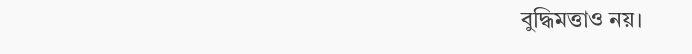বুদ্ধিমত্তাও নয়।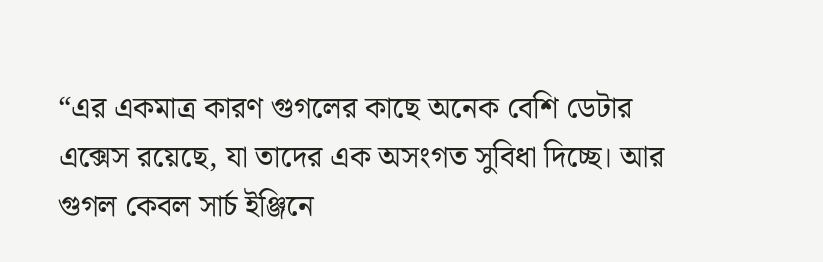“এর একমাত্র কারণ গুগলের কাছে অনেক বেশি ডেটার এক্সেস রয়েছে, যা তাদের এক অসংগত সুবিধা দিচ্ছে। আর গুগল কেবল সার্চ ইঞ্জিনে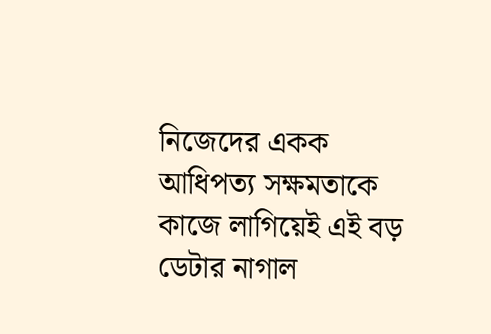নিজেদের একক আধিপত্য সক্ষমতাকে কাজে লাগিয়েই এই বড় ডেটার নাগাল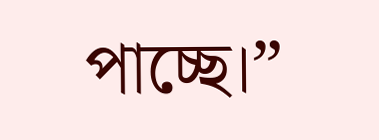পাচ্ছে।”